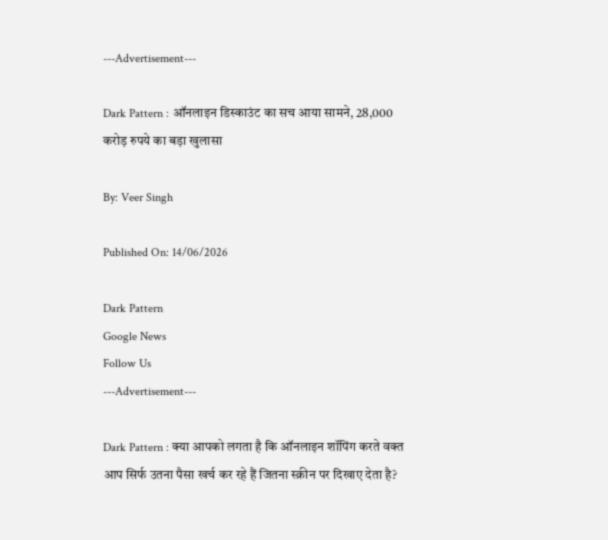---Advertisement---

Dark Pattern : ऑनलाइन डिस्काउंट का सच आया सामने, 28,000 करोड़ रुपये का बड़ा खुलासा

By: Veer Singh

Published On: 14/06/2026

Dark Pattern
Google News
Follow Us
---Advertisement---

Dark Pattern : क्या आपको लगता है कि ऑनलाइन शॉपिंग करते वक्त आप सिर्फ उतना पैसा खर्च कर रहे हैं जितना स्क्रीन पर दिखाए देता है?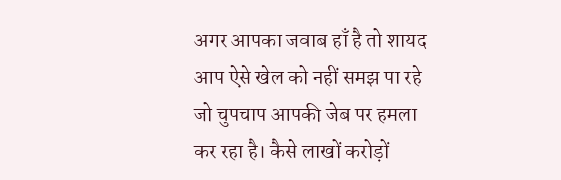अगर आपका जवाब हाँ है तो शायद आप ऐसे खेल को नहीं समझ पा रहे जो चुपचाप आपकी जेब पर हमला कर रहा है। कैसे लाखों करोड़ों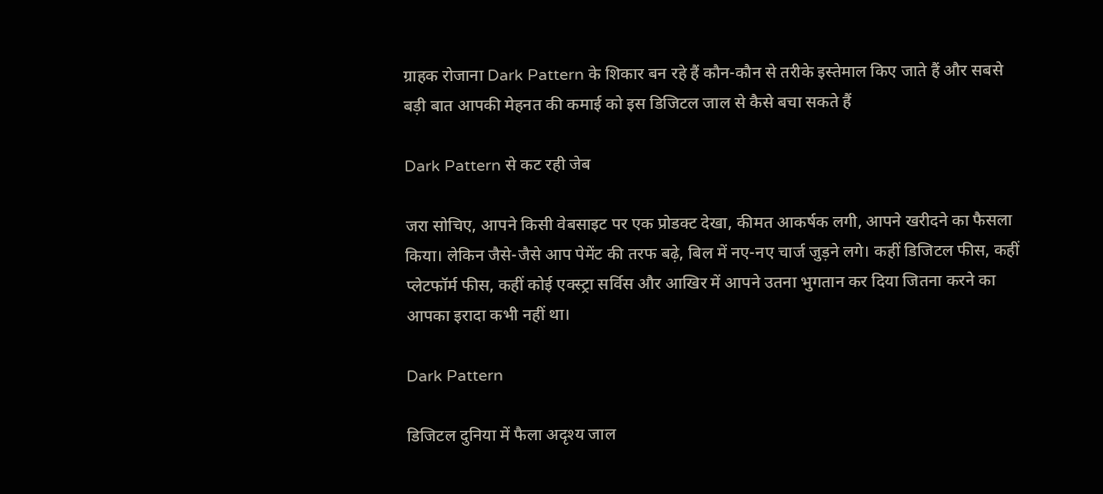ग्राहक रोजाना Dark Pattern के शिकार बन रहे हैं कौन-कौन से तरीके इस्तेमाल किए जाते हैं और सबसे बड़ी बात आपकी मेहनत की कमाई को इस डिजिटल जाल से कैसे बचा सकते हैं

Dark Pattern से कट रही जेब

जरा सोचिए, आपने किसी वेबसाइट पर एक प्रोडक्ट देखा, कीमत आकर्षक लगी, आपने खरीदने का फैसला किया। लेकिन जैसे-जैसे आप पेमेंट की तरफ बढ़े, बिल में नए-नए चार्ज जुड़ने लगे। कहीं डिजिटल फीस, कहीं प्लेटफॉर्म फीस, कहीं कोई एक्स्ट्रा सर्विस और आखिर में आपने उतना भुगतान कर दिया जितना करने का आपका इरादा कभी नहीं था।

Dark Pattern

डिजिटल दुनिया में फैला अदृश्य जाल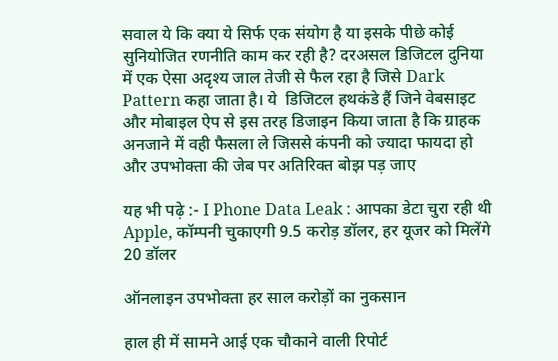सवाल ये कि क्या ये सिर्फ एक संयोग है या इसके पीछे कोई सुनियोजित रणनीति काम कर रही है? दरअसल डिजिटल दुनिया में एक ऐसा अदृश्य जाल तेजी से फैल रहा है जिसे Dark Pattern कहा जाता है। ये  डिजिटल हथकंडे हैं जिने वेबसाइट और मोबाइल ऐप से इस तरह डिजाइन किया जाता है कि ग्राहक अनजाने में वही फैसला ले जिससे कंपनी को ज्यादा फायदा हो और उपभोक्ता की जेब पर अतिरिक्त बोझ पड़ जाए

यह भी पढ़े :- I Phone Data Leak : आपका डेटा चुरा रही थी Apple, कॉम्पनी चुकाएगी 9.5 करोड़ डॉलर, हर यूजर को मिलेंगे 20 डॉलर

ऑनलाइन उपभोक्ता हर साल करोड़ों का नुकसान

हाल ही में सामने आई एक चौकाने वाली रिपोर्ट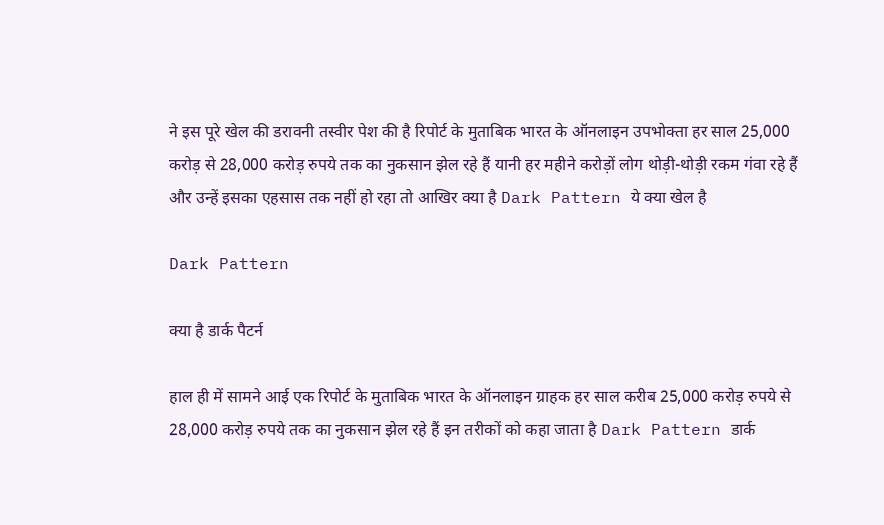ने इस पूरे खेल की डरावनी तस्वीर पेश की है रिपोर्ट के मुताबिक भारत के ऑनलाइन उपभोक्ता हर साल 25,000 करोड़ से 28,000 करोड़ रुपये तक का नुकसान झेल रहे हैं यानी हर महीने करोड़ों लोग थोड़ी-थोड़ी रकम गंवा रहे हैं और उन्हें इसका एहसास तक नहीं हो रहा तो आखिर क्या है Dark Pattern ये क्या खेल है

Dark Pattern

क्या है डार्क पैटर्न

हाल ही में सामने आई एक रिपोर्ट के मुताबिक भारत के ऑनलाइन ग्राहक हर साल करीब 25,000 करोड़ रुपये से 28,000 करोड़ रुपये तक का नुकसान झेल रहे हैं इन तरीकों को कहा जाता है Dark Pattern डार्क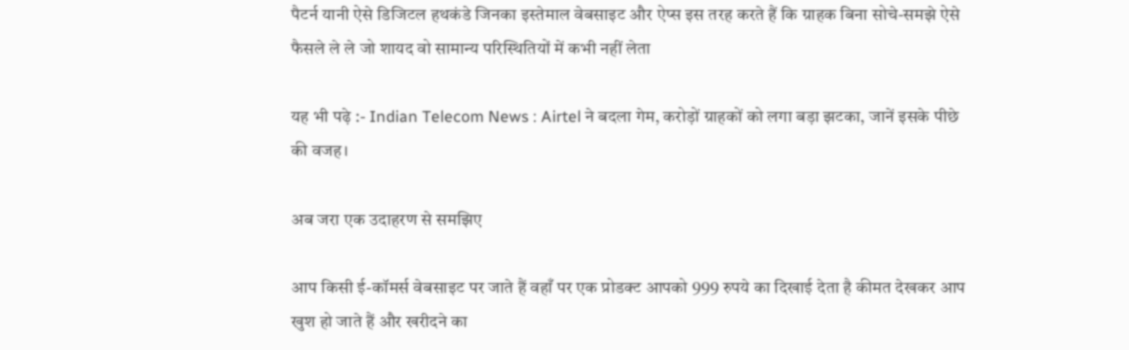पैटर्न यानी ऐसे डिजिटल हथकंडे जिनका इस्तेमाल वेबसाइट और ऐप्स इस तरह करते हैं कि ग्राहक बिना सोचे-समझे ऐसे फैसले ले ले जो शायद वो सामान्य परिस्थितियों में कभी नहीं लेता

यह भी पढ़े :- Indian Telecom News : Airtel ने बदला गेम, करोड़ों ग्राहकों को लगा बड़ा झटका, जानें इसके पीछे की वजह।

अब जरा एक उदाहरण से समझिए

आप किसी ई-कॉमर्स वेबसाइट पर जाते हैं वहाँ पर एक प्रोडक्ट आपको 999 रुपये का दिखाई देता है कीमत देखकर आप खुश हो जाते हैं और खरीदने का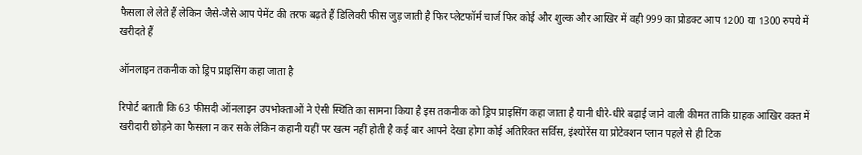फैसला ले लेते हैं लेकिन जैसे-जैसे आप पेमेंट की तरफ बढ़ते हैं डिलिवरी फीस जुड़ जाती है फिर प्लेटफॉर्म चार्ज फिर कोई और शुल्क और आखिर में वही 999 का प्रोडक्ट आप 1200 या 1300 रुपये में खरीदते हैं

ऑनलाइन तकनीक को ड्रिप प्राइसिंग कहा जाता है

रिपोर्ट बताती कि 63 फीसदी ऑनलाइन उपभोक्ताओं ने ऐसी स्थिति का सामना किया है इस तकनीक को ड्रिप प्राइसिंग कहा जाता है यानी धीरे-धीरे बढ़ाई जाने वाली कीमत ताकि ग्राहक आखिर वक्त में खरीदारी छोड़ने का फैसला न कर सके लेकिन कहानी यहीं पर खत्म नहीं होती है कई बार आपने देखा होगा कोई अतिरिक्त सर्विस, इंश्योरेंस या प्रोटेक्शन प्लान पहले से ही टिक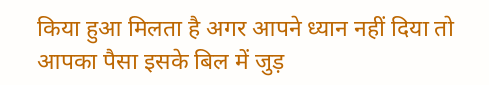किया हुआ मिलता है अगर आपने ध्यान नहीं दिया तो आपका पैसा इसके बिल में जुड़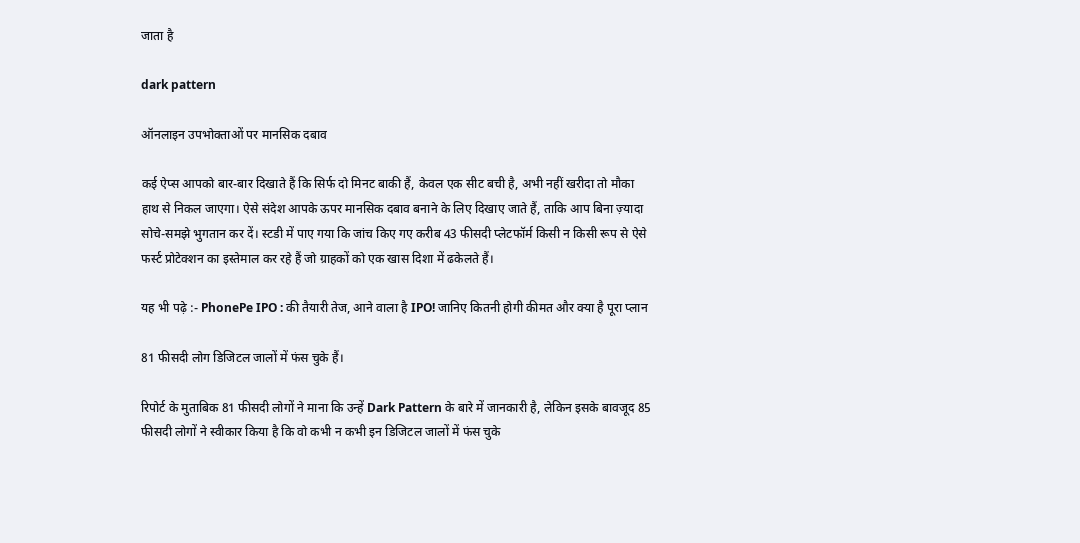जाता है

dark pattern

ऑनलाइन उपभोक्ताओं पर मानसिक दबाव

कई ऐप्स आपको बार-बार दिखाते हैं कि सिर्फ दो मिनट बाकी हैं, केवल एक सीट बची है, अभी नहीं खरीदा तो मौका हाथ से निकल जाएगा। ऐसे संदेश आपके ऊपर मानसिक दबाव बनाने के लिए दिखाए जाते हैं, ताकि आप बिना ज़्यादा सोचे-समझे भुगतान कर दें। स्टडी में पाए गया कि जांच किए गए करीब 43 फीसदी प्लेटफॉर्म किसी न किसी रूप से ऐसे फर्स्ट प्रोटेक्शन का इस्तेमाल कर रहे हैं जो ग्राहकों को एक खास दिशा में ढकेलते हैं।

यह भी पढ़े :- PhonePe IPO : की तैयारी तेज, आने वाला है IPO! जानिए कितनी होगी कीमत और क्या है पूरा प्लान

81 फीसदी लोग डिजिटल जालों में फंस चुके हैं।

रिपोर्ट के मुताबिक 81 फीसदी लोगों ने माना कि उन्हें Dark Pattern के बारे में जानकारी है, लेकिन इसके बावजूद 85 फीसदी लोगों ने स्वीकार किया है कि वो कभी न कभी इन डिजिटल जालों में फंस चुके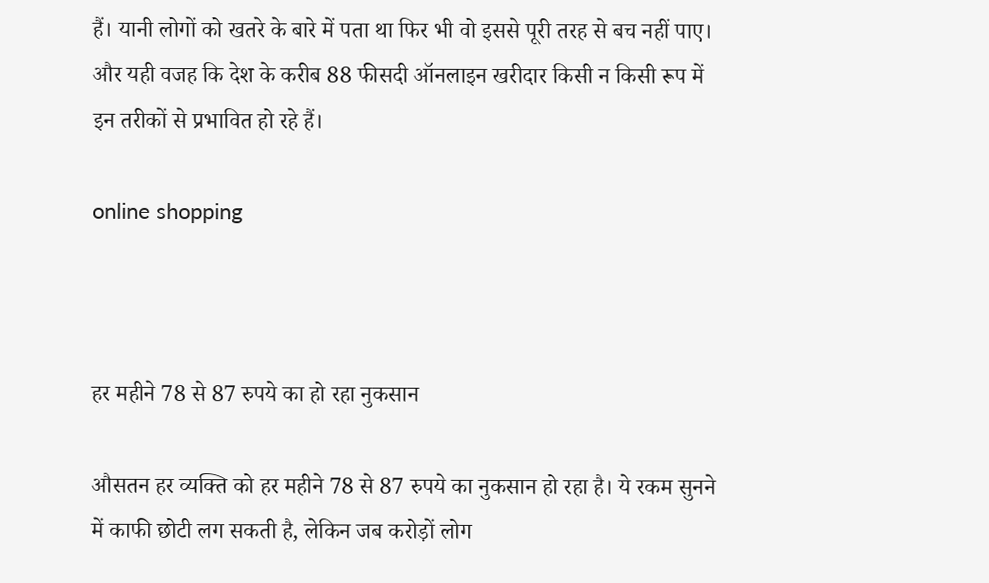हैं। यानी लोगों को खतरे के बारे में पता था फिर भी वो इससे पूरी तरह से बच नहीं पाए। और यही वजह कि देश के करीब 88 फीसदी ऑनलाइन खरीदार किसी न किसी रूप में इन तरीकों से प्रभावित हो रहे हैं।

online shopping



हर महीने 78 से 87 रुपये का हो रहा नुकसान

औसतन हर व्यक्ति को हर महीने 78 से 87 रुपये का नुकसान हो रहा है। ये रकम सुनने में काफी छोटी लग सकती है, लेकिन जब करोड़ों लोग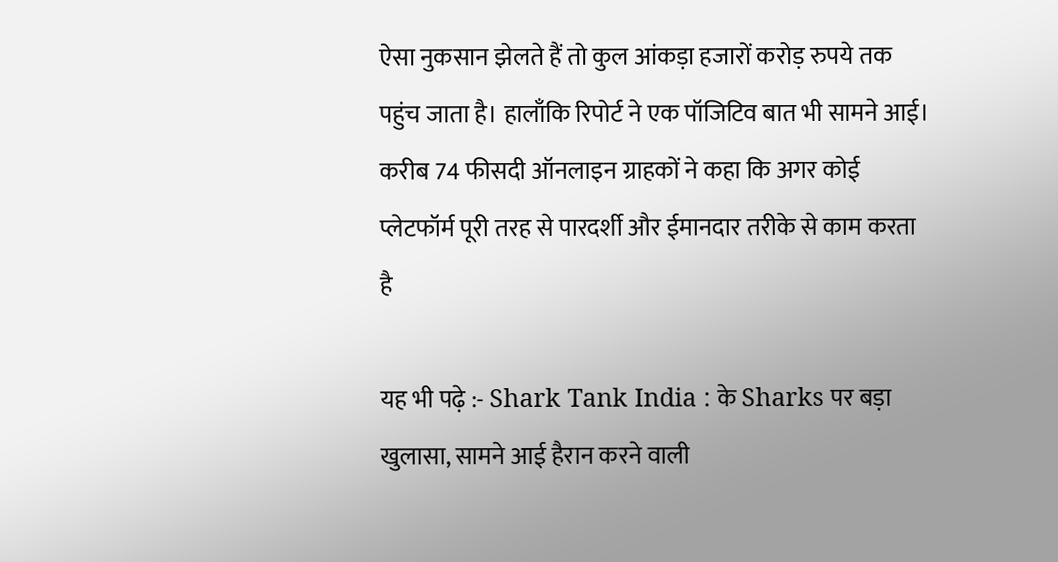ऐसा नुकसान झेलते हैं तो कुल आंकड़ा हजारों करोड़ रुपये तक पहुंच जाता है। हालाँकि रिपोर्ट ने एक पॉजिटिव बात भी सामने आई। करीब 74 फीसदी ऑनलाइन ग्राहकों ने कहा कि अगर कोई प्लेटफॉर्म पूरी तरह से पारदर्शी और ईमानदार तरीके से काम करता है

यह भी पढ़े :- Shark Tank India : के Sharks पर बड़ा खुलासा, सामने आई हैरान करने वाली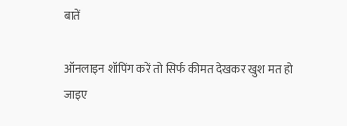बातें

ऑनलाइन शॉपिंग करें तो सिर्फ कीमत देखकर खुश मत हो जाइए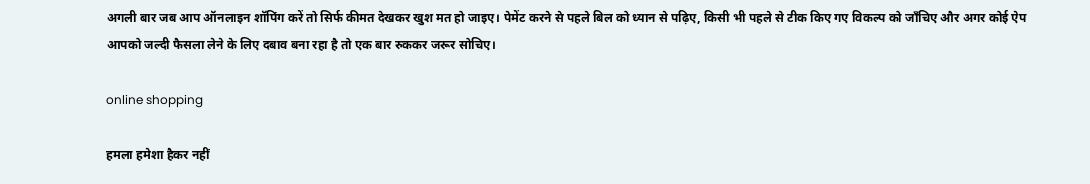अगली बार जब आप ऑनलाइन शॉपिंग करें तो सिर्फ कीमत देखकर खुश मत हो जाइए। पेमेंट करने से पहले बिल को ध्यान से पढ़िए, किसी भी पहले से टीक किए गए विकल्प को जाँचिए और अगर कोई ऐप आपको जल्दी फैसला लेने के लिए दबाव बना रहा है तो एक बार रुककर जरूर सोचिए।

online shopping

हमला हमेशा हैकर नहीं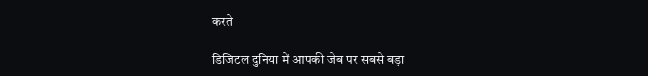करते

डिजिटल दुनिया में आपकी जेब पर सबसे बड़ा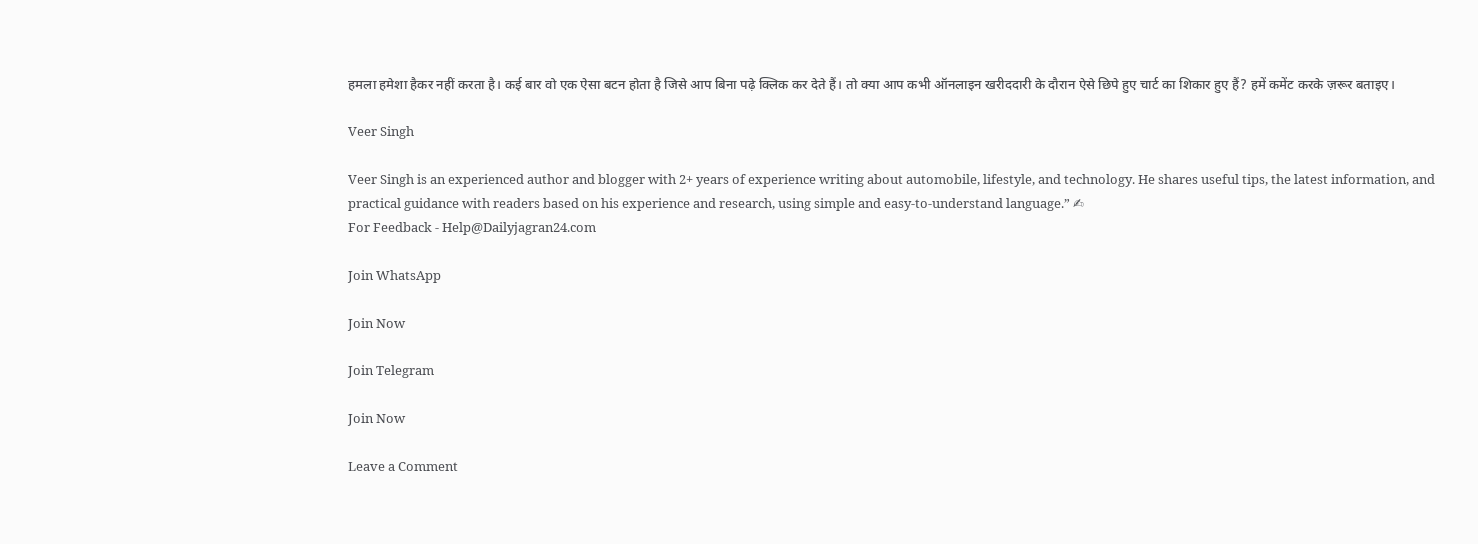हमला हमेशा हैकर नहीं करता है। कई बार वो एक ऐसा बटन होता है जिसे आप बिना पढ़े क्लिक कर देते हैं। तो क्या आप कभी ऑनलाइन खरीददारी के दौरान ऐसे छिपे हुए चार्ट का शिकार हुए हैं? हमें कमेंट करके ज़रूर बताइए।

Veer Singh

Veer Singh is an experienced author and blogger with 2+ years of experience writing about automobile, lifestyle, and technology. He shares useful tips, the latest information, and practical guidance with readers based on his experience and research, using simple and easy-to-understand language.” ✍
For Feedback - Help@Dailyjagran24.com

Join WhatsApp

Join Now

Join Telegram

Join Now

Leave a Comment